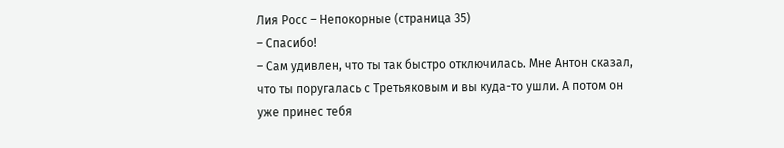Лия Росс – Непокорные (страница 35)
– Спасибо!
– Сам удивлен, что ты так быстро отключилась. Мне Антон сказал, что ты поругалась с Третьяковым и вы куда-то ушли. А потом он уже принес тебя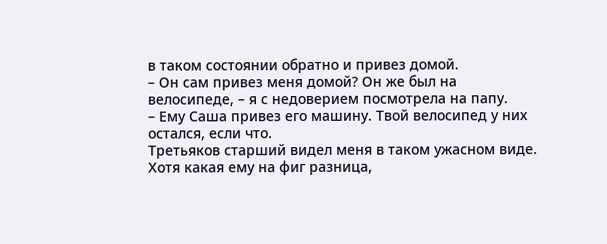в таком состоянии обратно и привез домой.
– Он сам привез меня домой? Он же был на велосипеде, – я с недоверием посмотрела на папу.
– Ему Саша привез его машину. Твой велосипед у них остался, если что.
Третьяков старший видел меня в таком ужасном виде.
Хотя какая ему на фиг разница,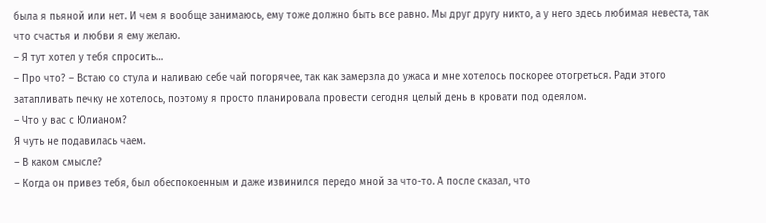была я пьяной или нет. И чем я вообще занимаюсь, ему тоже должно быть все равно. Мы друг другу никто, а у него здесь любимая невеста, так что счастья и любви я ему желаю.
– Я тут хотел у тебя спросить…
– Про что? – Встаю со стула и наливаю себе чай погорячее, так как замерзла до ужаса и мне хотелось поскорее отогреться. Ради этого затапливать печку не хотелось, поэтому я просто планировала провести сегодня целый день в кровати под одеялом.
– Что у вас с Юлианом?
Я чуть не подавилась чаем.
– В каком смысле?
– Когда он привез тебя, был обеспокоенным и даже извинился передо мной за что-то. А после сказал, что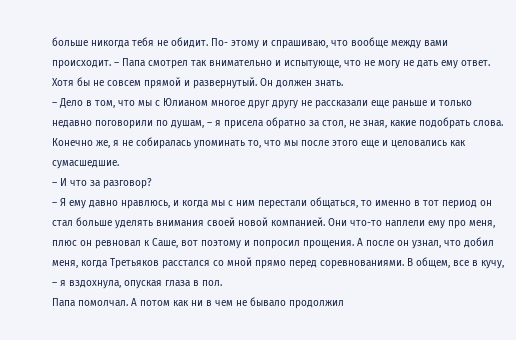больше никогда тебя не обидит. По- этому и спрашиваю, что вообще между вами происходит. – Папа смотрел так внимательно и испытующе, что не могу не дать ему ответ. Хотя бы не совсем прямой и развернутый. Он должен знать.
– Дело в том, что мы с Юлианом многое друг другу не рассказали еще раньше и только недавно поговорили по душам, – я присела обратно за стол, не зная, какие подобрать слова. Конечно же, я не собиралась упоминать то, что мы после этого еще и целовались как сумасшедшие.
– И что за разговор?
– Я ему давно нравлюсь, и когда мы с ним перестали общаться, то именно в тот период он стал больше уделять внимания своей новой компанией. Они что-то наплели ему про меня, плюс он ревновал к Саше, вот поэтому и попросил прощения. А после он узнал, что добил меня, когда Третьяков расстался со мной прямо перед соревнованиями. В общем, все в кучу, – я вздохнула, опуская глаза в пол.
Папа помолчал. А потом как ни в чем не бывало продолжил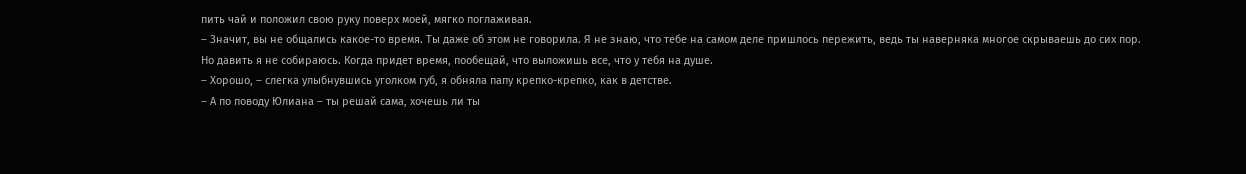пить чай и положил свою руку поверх моей, мягко поглаживая.
– Значит, вы не общались какое-то время. Ты даже об этом не говорила. Я не знаю, что тебе на самом деле пришлось пережить, ведь ты наверняка многое скрываешь до сих пор. Но давить я не собираюсь. Когда придет время, пообещай, что выложишь все, что у тебя на душе.
– Хорошо, – слегка улыбнувшись уголком губ, я обняла папу крепко-крепко, как в детстве.
– А по поводу Юлиана – ты решай сама, хочешь ли ты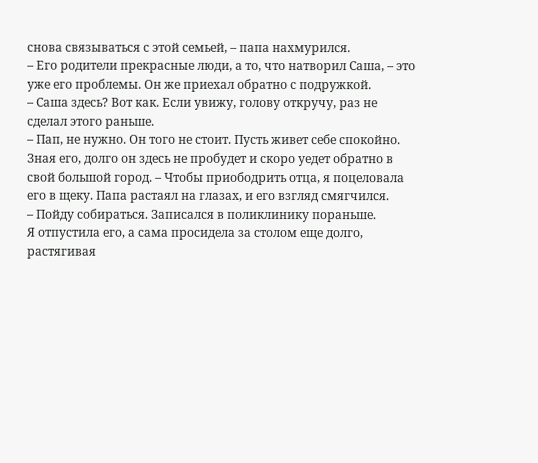снова связываться с этой семьей, – папа нахмурился.
– Его родители прекрасные люди, а то, что натворил Саша, – это уже его проблемы. Он же приехал обратно с подружкой.
– Саша здесь? Вот как. Если увижу, голову откручу, раз не сделал этого раньше.
– Пап, не нужно. Он того не стоит. Пусть живет себе спокойно. Зная его, долго он здесь не пробудет и скоро уедет обратно в свой большой город. – Чтобы приободрить отца, я поцеловала его в щеку. Папа растаял на глазах, и его взгляд смягчился.
– Пойду собираться. Записался в поликлинику пораньше.
Я отпустила его, а сама просидела за столом еще долго, растягивая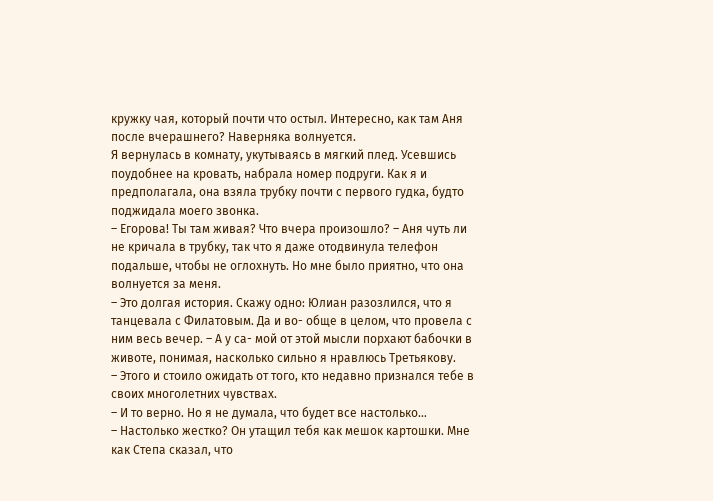кружку чая, который почти что остыл. Интересно, как там Аня после вчерашнего? Наверняка волнуется.
Я вернулась в комнату, укутываясь в мягкий плед. Усевшись поудобнее на кровать, набрала номер подруги. Как я и предполагала, она взяла трубку почти с первого гудка, будто поджидала моего звонка.
– Егорова! Ты там живая? Что вчера произошло? – Аня чуть ли не кричала в трубку, так что я даже отодвинула телефон подальше, чтобы не оглохнуть. Но мне было приятно, что она волнуется за меня.
– Это долгая история. Скажу одно: Юлиан разозлился, что я танцевала с Филатовым. Да и во- обще в целом, что провела с ним весь вечер. – А у са- мой от этой мысли порхают бабочки в животе, понимая, насколько сильно я нравлюсь Третьякову.
– Этого и стоило ожидать от того, кто недавно признался тебе в своих многолетних чувствах.
– И то верно. Но я не думала, что будет все настолько…
– Настолько жестко? Он утащил тебя как мешок картошки. Мне как Степа сказал, что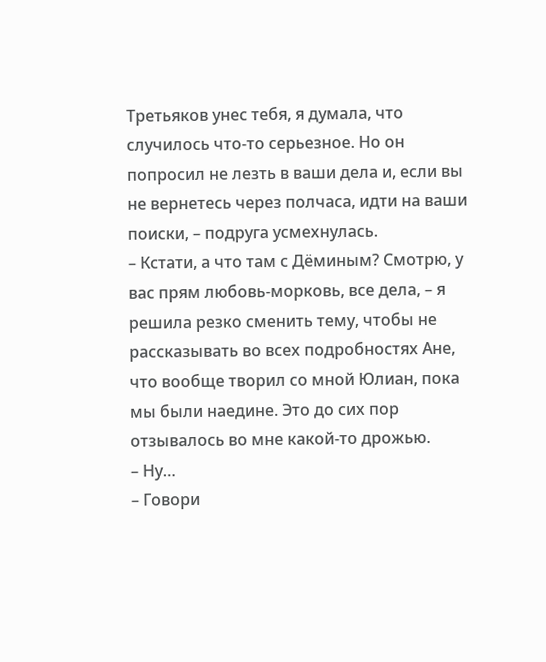Третьяков унес тебя, я думала, что случилось что-то серьезное. Но он попросил не лезть в ваши дела и, если вы не вернетесь через полчаса, идти на ваши поиски, – подруга усмехнулась.
– Кстати, а что там с Дёминым? Смотрю, у вас прям любовь-морковь, все дела, – я решила резко сменить тему, чтобы не рассказывать во всех подробностях Ане, что вообще творил со мной Юлиан, пока мы были наедине. Это до сих пор отзывалось во мне какой-то дрожью.
– Ну…
– Говори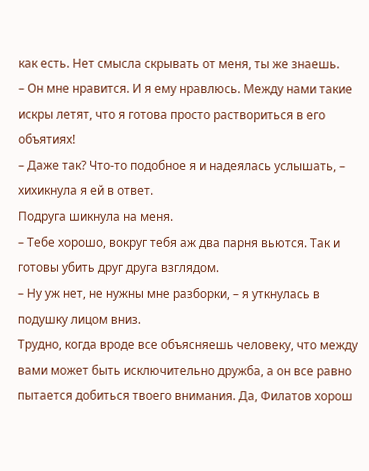как есть. Нет смысла скрывать от меня, ты же знаешь.
– Он мне нравится. И я ему нравлюсь. Между нами такие искры летят, что я готова просто раствориться в его объятиях!
– Даже так? Что-то подобное я и надеялась услышать, – хихикнула я ей в ответ.
Подруга шикнула на меня.
– Тебе хорошо, вокруг тебя аж два парня вьются. Так и готовы убить друг друга взглядом.
– Ну уж нет, не нужны мне разборки, – я уткнулась в подушку лицом вниз.
Трудно, когда вроде все объясняешь человеку, что между вами может быть исключительно дружба, а он все равно пытается добиться твоего внимания. Да, Филатов хорош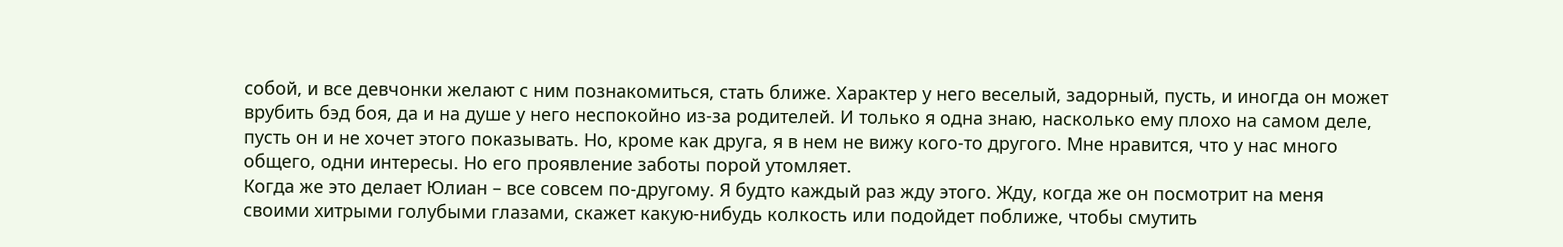собой, и все девчонки желают с ним познакомиться, стать ближе. Характер у него веселый, задорный, пусть, и иногда он может врубить бэд боя, да и на душе у него неспокойно из-за родителей. И только я одна знаю, насколько ему плохо на самом деле, пусть он и не хочет этого показывать. Но, кроме как друга, я в нем не вижу кого-то другого. Мне нравится, что у нас много общего, одни интересы. Но его проявление заботы порой утомляет.
Когда же это делает Юлиан – все совсем по-другому. Я будто каждый раз жду этого. Жду, когда же он посмотрит на меня своими хитрыми голубыми глазами, скажет какую-нибудь колкость или подойдет поближе, чтобы смутить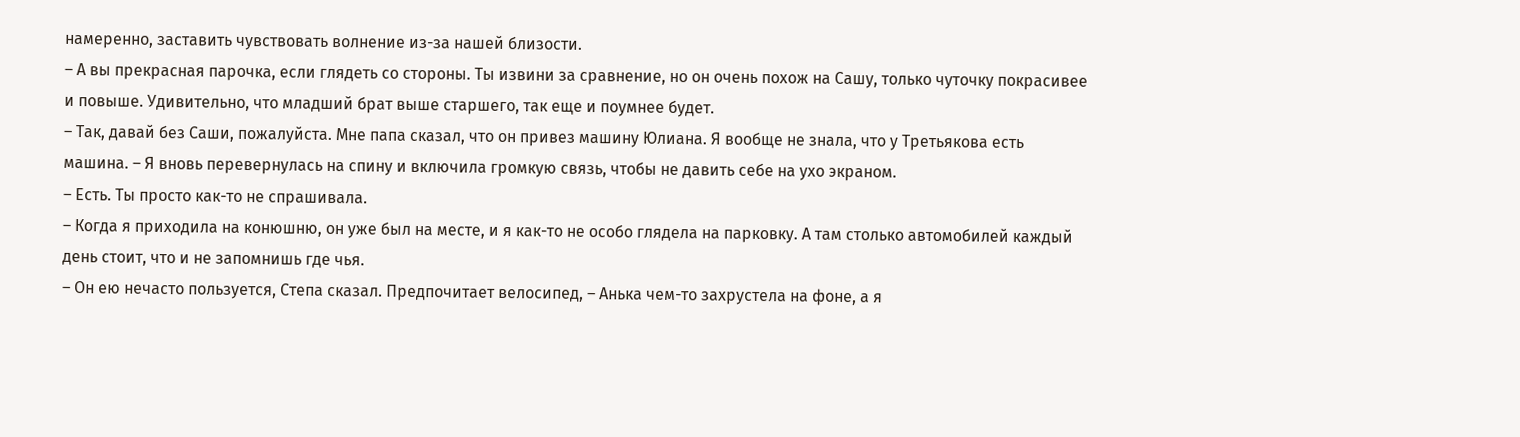намеренно, заставить чувствовать волнение из-за нашей близости.
– А вы прекрасная парочка, если глядеть со стороны. Ты извини за сравнение, но он очень похож на Сашу, только чуточку покрасивее и повыше. Удивительно, что младший брат выше старшего, так еще и поумнее будет.
– Так, давай без Саши, пожалуйста. Мне папа сказал, что он привез машину Юлиана. Я вообще не знала, что у Третьякова есть машина. – Я вновь перевернулась на спину и включила громкую связь, чтобы не давить себе на ухо экраном.
– Есть. Ты просто как-то не спрашивала.
– Когда я приходила на конюшню, он уже был на месте, и я как-то не особо глядела на парковку. А там столько автомобилей каждый день стоит, что и не запомнишь где чья.
– Он ею нечасто пользуется, Степа сказал. Предпочитает велосипед, – Анька чем-то захрустела на фоне, а я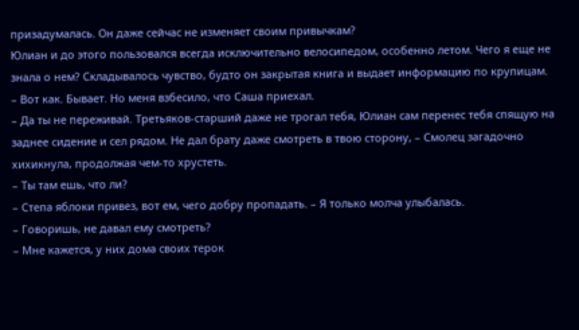призадумалась. Он даже сейчас не изменяет своим привычкам?
Юлиан и до этого пользовался всегда исключительно велосипедом, особенно летом. Чего я еще не знала о нем? Складывалось чувство, будто он закрытая книга и выдает информацию по крупицам.
– Вот как. Бывает. Но меня взбесило, что Саша приехал.
– Да ты не переживай. Третьяков-старший даже не трогал тебя, Юлиан сам перенес тебя спящую на заднее сидение и сел рядом. Не дал брату даже смотреть в твою сторону, – Смолец загадочно хихикнула, продолжая чем-то хрустеть.
– Ты там ешь, что ли?
– Степа яблоки привез, вот ем, чего добру пропадать. – Я только молча улыбалась.
– Говоришь, не давал ему смотреть?
– Мне кажется, у них дома своих терок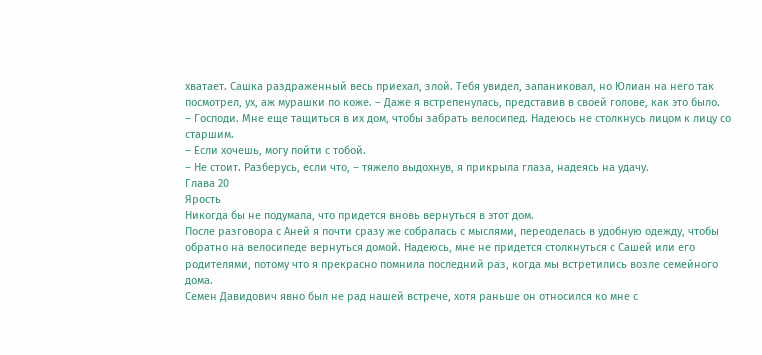хватает. Сашка раздраженный весь приехал, злой. Тебя увидел, запаниковал, но Юлиан на него так посмотрел, ух, аж мурашки по коже. – Даже я встрепенулась, представив в своей голове, как это было.
– Господи. Мне еще тащиться в их дом, чтобы забрать велосипед. Надеюсь не столкнусь лицом к лицу со старшим.
– Если хочешь, могу пойти с тобой.
– Не стоит. Разберусь, если что, – тяжело выдохнув, я прикрыла глаза, надеясь на удачу.
Глава 20
Ярость
Никогда бы не подумала, что придется вновь вернуться в этот дом.
После разговора с Аней я почти сразу же собралась с мыслями, переоделась в удобную одежду, чтобы обратно на велосипеде вернуться домой. Надеюсь, мне не придется столкнуться с Сашей или его родителями, потому что я прекрасно помнила последний раз, когда мы встретились возле семейного дома.
Семен Давидович явно был не рад нашей встрече, хотя раньше он относился ко мне с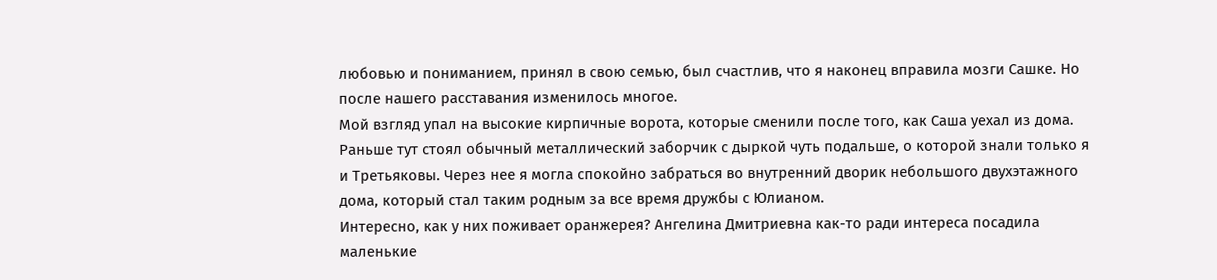любовью и пониманием, принял в свою семью, был счастлив, что я наконец вправила мозги Сашке. Но после нашего расставания изменилось многое.
Мой взгляд упал на высокие кирпичные ворота, которые сменили после того, как Саша уехал из дома. Раньше тут стоял обычный металлический заборчик с дыркой чуть подальше, о которой знали только я и Третьяковы. Через нее я могла спокойно забраться во внутренний дворик небольшого двухэтажного дома, который стал таким родным за все время дружбы с Юлианом.
Интересно, как у них поживает оранжерея? Ангелина Дмитриевна как-то ради интереса посадила маленькие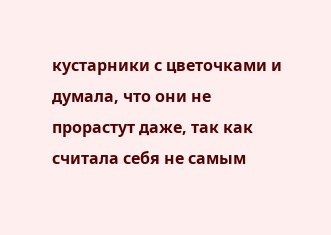кустарники с цветочками и думала, что они не прорастут даже, так как считала себя не самым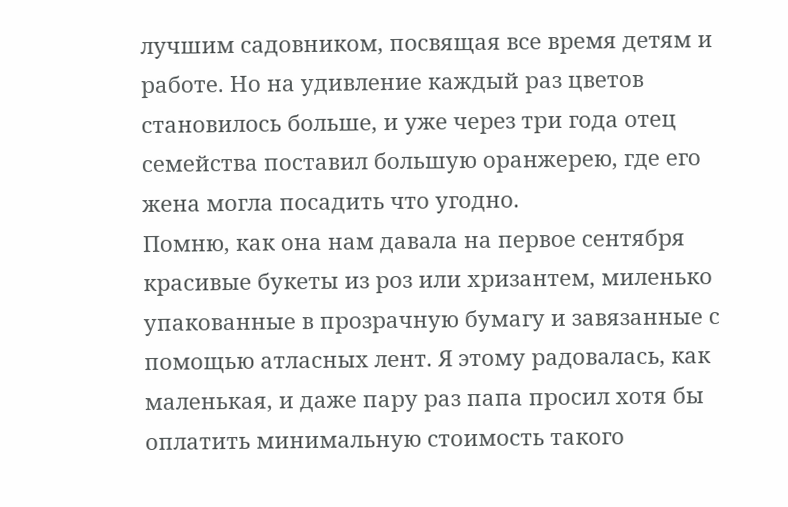лучшим садовником, посвящая все время детям и работе. Но на удивление каждый раз цветов становилось больше, и уже через три года отец семейства поставил большую оранжерею, где его жена могла посадить что угодно.
Помню, как она нам давала на первое сентября красивые букеты из роз или хризантем, миленько упакованные в прозрачную бумагу и завязанные с помощью атласных лент. Я этому радовалась, как маленькая, и даже пару раз папа просил хотя бы оплатить минимальную стоимость такого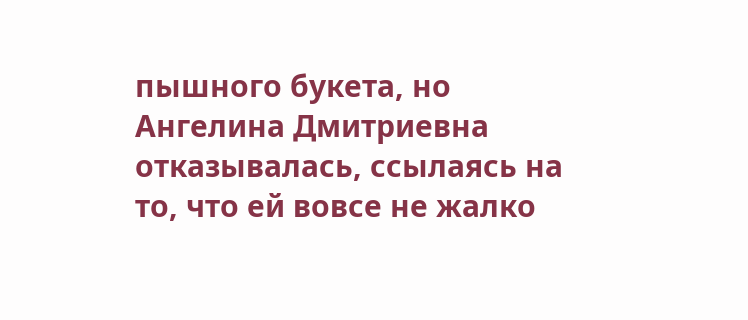пышного букета, но Ангелина Дмитриевна отказывалась, ссылаясь на то, что ей вовсе не жалко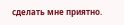сделать мне приятно.